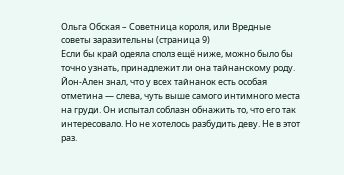Ольга Обская – Советница короля, или Вредные советы заразительны (страница 9)
Если бы край одеяла сполз ещё ниже, можно было бы точно узнать, принадлежит ли она тайнанскому роду. Йон-Ален знал, что у всех тайнанок есть особая отметина — слева, чуть выше самого интимного места на груди. Он испытал соблазн обнажить то, что его так интересовало. Но не хотелось разбудить деву. Не в этот раз.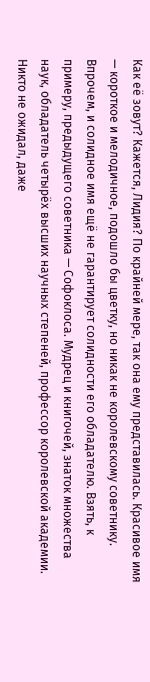Как её зовут? Кажется, Лидия? По крайней мере, так она ему представилась. Красивое имя — короткое и мелодичное, подошло бы цветку, но никак не королевскому советнику. Впрочем, и солидное имя ещё не гарантирует солидности его обладателю. Взять, к примеру, предыдущего советника — Софоклоса. Мудрец и книгочей, знаток множества наук, обладатель четырёх высших научных степеней, профессор королевской академии. Никто не ожидал, даже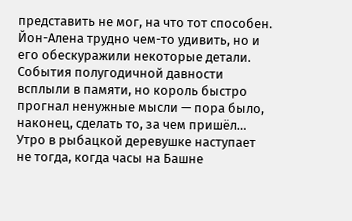представить не мог, на что тот способен. Йон-Алена трудно чем-то удивить, но и его обескуражили некоторые детали. События полугодичной давности всплыли в памяти, но король быстро прогнал ненужные мысли — пора было, наконец, сделать то, за чем пришёл…
Утро в рыбацкой деревушке наступает не тогда, когда часы на Башне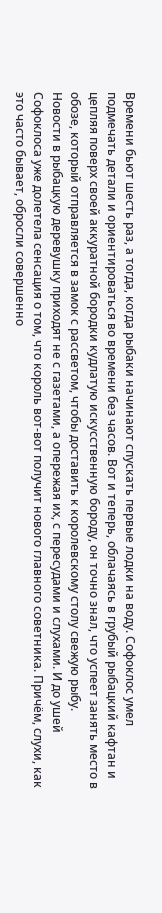Времени бьют шесть раз, а тогда, когда рыбаки начинают спускать первые лодки на воду. Софоклос умел подмечать детали и ориентироваться во времени без часов. Вот и теперь, облачаясь в грубый рыбацкий кафтан и цепляя поверх своей аккуратной бородки кудлатую искусственную бороду, он точно знал, что успеет занять место в обозе, который отправляется в замок с рассветом, чтобы доставить к королевскому столу свежую рыбу.
Новости в рыбацкую деревушку приходят не с газетами, а опережая их, с пересудами и слухами. И до ушей Софоклоса уже долетела сенсация о том, что король вот-вот получит нового главного советника. Причём, слухи, как это часто бывает, обросли совершенно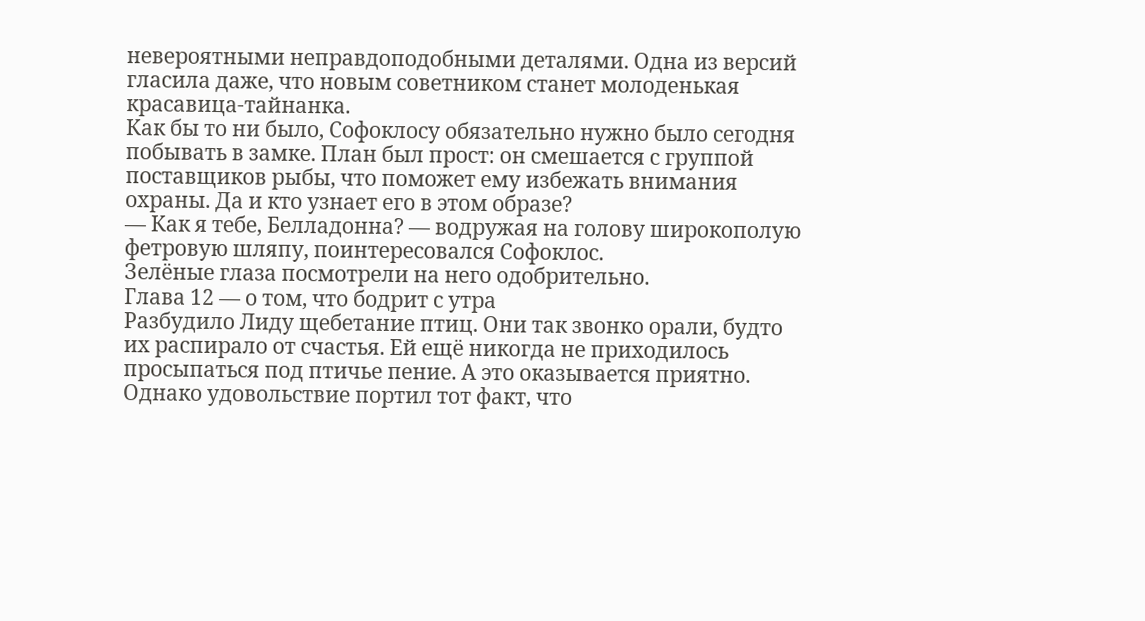невероятными неправдоподобными деталями. Одна из версий гласила даже, что новым советником станет молоденькая красавица-тайнанка.
Как бы то ни было, Софоклосу обязательно нужно было сегодня побывать в замке. План был прост: он смешается с группой поставщиков рыбы, что поможет ему избежать внимания охраны. Да и кто узнает его в этом образе?
— Как я тебе, Белладонна? — водружая на голову широкополую фетровую шляпу, поинтересовался Софоклос.
Зелёные глаза посмотрели на него одобрительно.
Глава 12 — о том, что бодрит с утра
Разбудило Лиду щебетание птиц. Они так звонко орали, будто их распирало от счастья. Ей ещё никогда не приходилось просыпаться под птичье пение. А это оказывается приятно. Однако удовольствие портил тот факт, что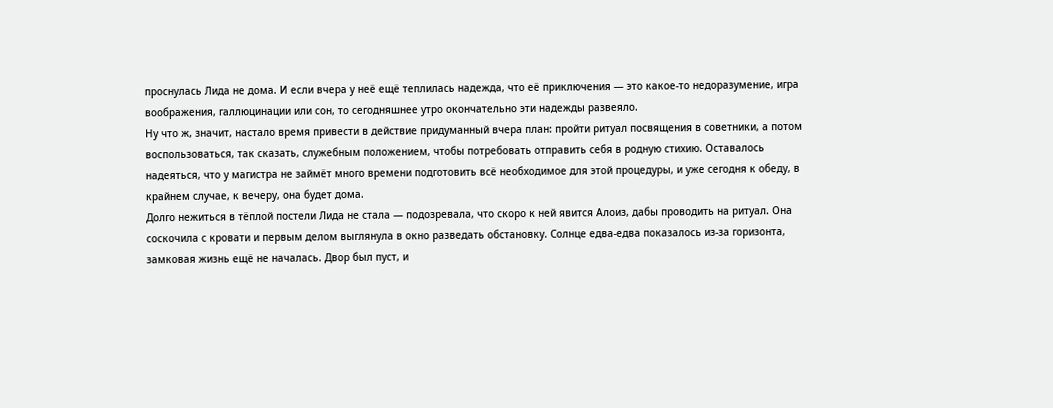проснулась Лида не дома. И если вчера у неё ещё теплилась надежда, что её приключения — это какое-то недоразумение, игра воображения, галлюцинации или сон, то сегодняшнее утро окончательно эти надежды развеяло.
Ну что ж, значит, настало время привести в действие придуманный вчера план: пройти ритуал посвящения в советники, а потом воспользоваться, так сказать, служебным положением, чтобы потребовать отправить себя в родную стихию. Оставалось надеяться, что у магистра не займёт много времени подготовить всё необходимое для этой процедуры, и уже сегодня к обеду, в крайнем случае, к вечеру, она будет дома.
Долго нежиться в тёплой постели Лида не стала — подозревала, что скоро к ней явится Алоиз, дабы проводить на ритуал. Она соскочила с кровати и первым делом выглянула в окно разведать обстановку. Солнце едва-едва показалось из-за горизонта, замковая жизнь ещё не началась. Двор был пуст, и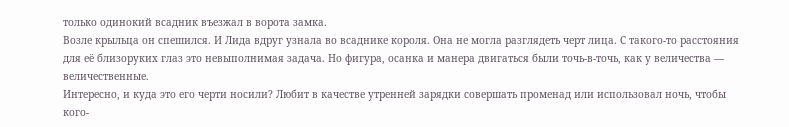только одинокий всадник въезжал в ворота замка.
Возле крыльца он спешился. И Лида вдруг узнала во всаднике короля. Она не могла разглядеть черт лица. С такого-то расстояния для её близоруких глаз это невыполнимая задача. Но фигура, осанка и манера двигаться были точь-в-точь, как у величества — величественные.
Интересно, и куда это его черти носили? Любит в качестве утренней зарядки совершать променад или использовал ночь, чтобы кого-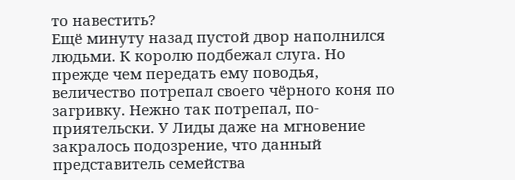то навестить?
Ещё минуту назад пустой двор наполнился людьми. К королю подбежал слуга. Но прежде чем передать ему поводья, величество потрепал своего чёрного коня по загривку. Нежно так потрепал, по-приятельски. У Лиды даже на мгновение закралось подозрение, что данный представитель семейства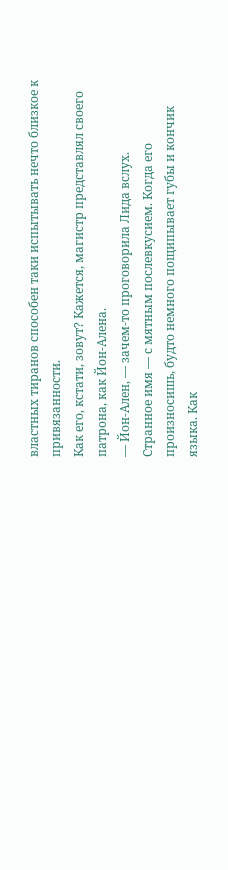властных тиранов способен таки испытывать нечто близкое к привязанности.
Как его, кстати, зовут? Кажется, магистр представлял своего патрона, как Йон-Алена.
— Йон-Ален, — зачем-то проговорила Лида вслух.
Странное имя — с мятным послевкусием. Когда его произносишь, будто немного пощипывает губы и кончик языка. Как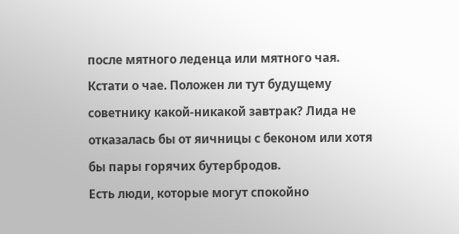после мятного леденца или мятного чая.
Кстати о чае. Положен ли тут будущему советнику какой-никакой завтрак? Лида не отказалась бы от яичницы с беконом или хотя бы пары горячих бутербродов.
Есть люди, которые могут спокойно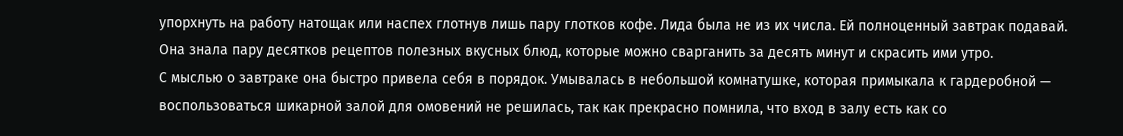упорхнуть на работу натощак или наспех глотнув лишь пару глотков кофе. Лида была не из их числа. Ей полноценный завтрак подавай. Она знала пару десятков рецептов полезных вкусных блюд, которые можно сварганить за десять минут и скрасить ими утро.
С мыслью о завтраке она быстро привела себя в порядок. Умывалась в небольшой комнатушке, которая примыкала к гардеробной — воспользоваться шикарной залой для омовений не решилась, так как прекрасно помнила, что вход в залу есть как со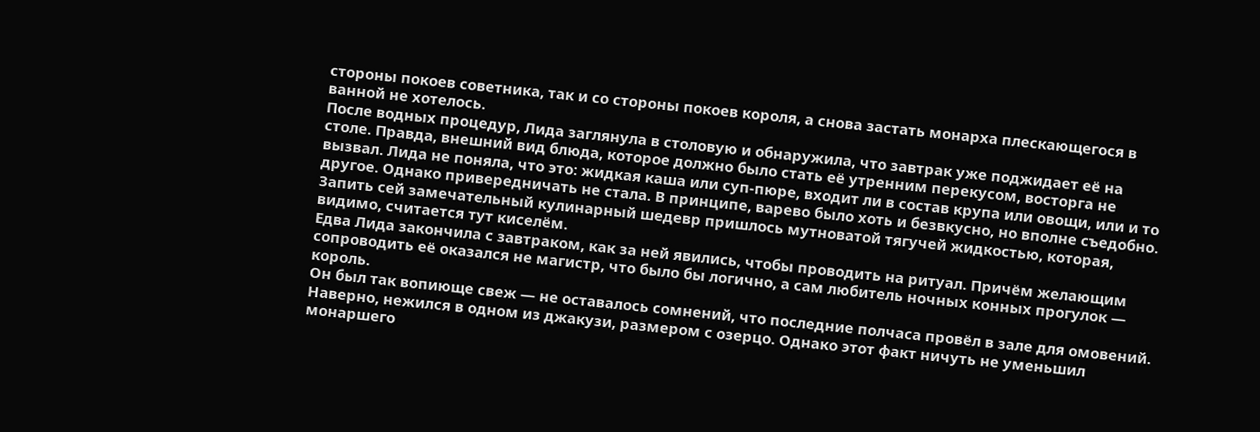стороны покоев советника, так и со стороны покоев короля, а снова застать монарха плескающегося в ванной не хотелось.
После водных процедур, Лида заглянула в столовую и обнаружила, что завтрак уже поджидает её на столе. Правда, внешний вид блюда, которое должно было стать её утренним перекусом, восторга не вызвал. Лида не поняла, что это: жидкая каша или суп-пюре, входит ли в состав крупа или овощи, или и то другое. Однако привередничать не стала. В принципе, варево было хоть и безвкусно, но вполне съедобно. Запить сей замечательный кулинарный шедевр пришлось мутноватой тягучей жидкостью, которая, видимо, считается тут киселём.
Едва Лида закончила с завтраком, как за ней явились, чтобы проводить на ритуал. Причём желающим сопроводить её оказался не магистр, что было бы логично, а сам любитель ночных конных прогулок — король.
Он был так вопиюще свеж — не оставалось сомнений, что последние полчаса провёл в зале для омовений. Наверно, нежился в одном из джакузи, размером с озерцо. Однако этот факт ничуть не уменьшил монаршего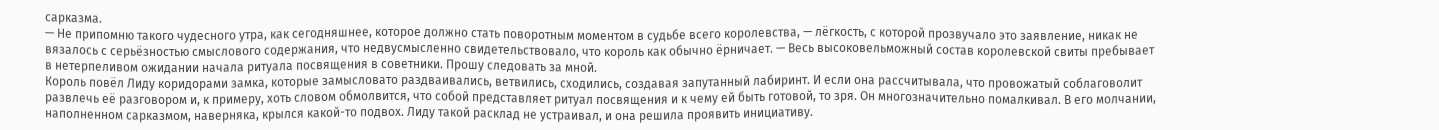сарказма.
— Не припомню такого чудесного утра, как сегодняшнее, которое должно стать поворотным моментом в судьбе всего королевства, — лёгкость, с которой прозвучало это заявление, никак не вязалось с серьёзностью смыслового содержания, что недвусмысленно свидетельствовало, что король как обычно ёрничает. — Весь высоковельможный состав королевской свиты пребывает в нетерпеливом ожидании начала ритуала посвящения в советники. Прошу следовать за мной.
Король повёл Лиду коридорами замка, которые замысловато раздваивались, ветвились, сходились, создавая запутанный лабиринт. И если она рассчитывала, что провожатый соблаговолит развлечь её разговором и, к примеру, хоть словом обмолвится, что собой представляет ритуал посвящения и к чему ей быть готовой, то зря. Он многозначительно помалкивал. В его молчании, наполненном сарказмом, наверняка, крылся какой-то подвох. Лиду такой расклад не устраивал, и она решила проявить инициативу.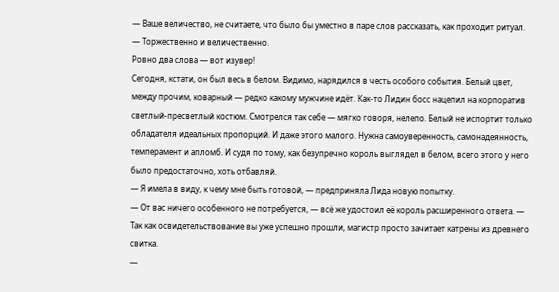— Ваше величество, не считаете, что было бы уместно в паре слов рассказать, как проходит ритуал.
— Торжественно и величественно.
Ровно два слова — вот изувер!
Сегодня, кстати, он был весь в белом. Видимо, нарядился в честь особого события. Белый цвет, между прочим, коварный — редко какому мужчине идёт. Как-то Лидин босс нацепил на корпоратив светлый-пресветлый костюм. Смотрелся так себе — мягко говоря, нелепо. Белый не испортит только обладателя идеальных пропорций. И даже этого малого. Нужна самоуверенность, самонадеянность, темперамент и апломб. И судя по тому, как безупречно король выглядел в белом, всего этого у него было предостаточно, хоть отбавляй.
— Я имела в виду, к чему мне быть готовой, — предприняла Лида новую попытку.
— От вас ничего особенного не потребуется, — всё же удостоил её король расширенного ответа. — Так как освидетельствование вы уже успешно прошли, магистр просто зачитает катрены из древнего свитка.
—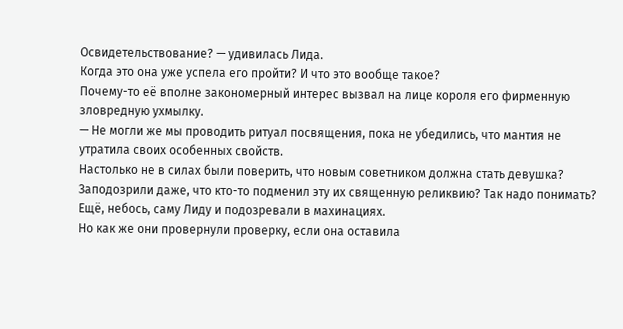Освидетельствование? — удивилась Лида.
Когда это она уже успела его пройти? И что это вообще такое?
Почему-то её вполне закономерный интерес вызвал на лице короля его фирменную зловредную ухмылку.
— Не могли же мы проводить ритуал посвящения, пока не убедились, что мантия не утратила своих особенных свойств.
Настолько не в силах были поверить, что новым советником должна стать девушка? Заподозрили даже, что кто-то подменил эту их священную реликвию? Так надо понимать? Ещё, небось, саму Лиду и подозревали в махинациях.
Но как же они провернули проверку, если она оставила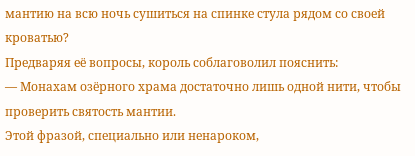мантию на всю ночь сушиться на спинке стула рядом со своей кроватью?
Предваряя её вопросы, король соблаговолил пояснить:
— Монахам озёрного храма достаточно лишь одной нити, чтобы проверить святость мантии.
Этой фразой, специально или ненароком,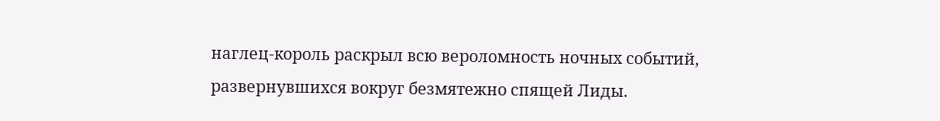наглец-король раскрыл всю вероломность ночных событий, развернувшихся вокруг безмятежно спящей Лиды.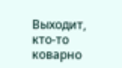Выходит, кто-то коварно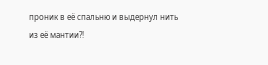проник в её спальню и выдернул нить из её мантии?!